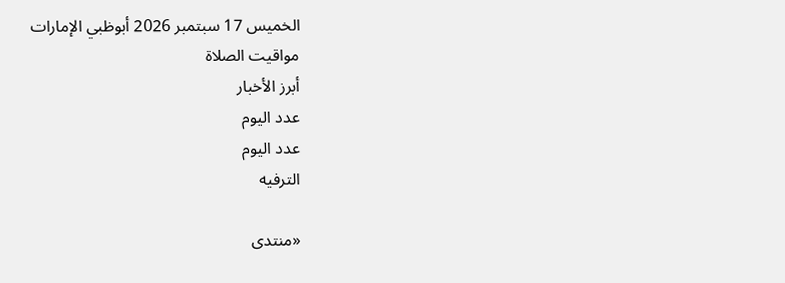الخميس 17 سبتمبر 2026 أبوظبي الإمارات
مواقيت الصلاة
أبرز الأخبار
عدد اليوم
عدد اليوم
الترفيه

«منتدى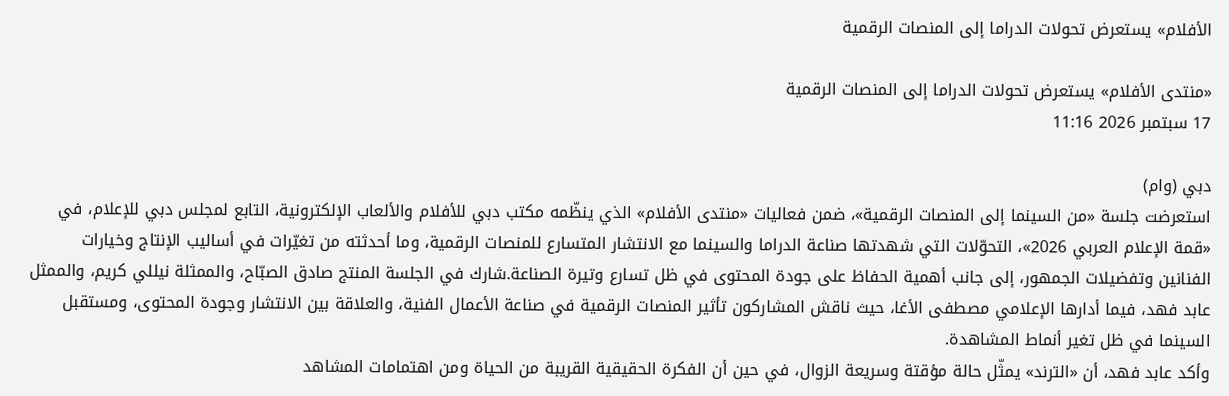الأفلام» يستعرض تحولات الدراما إلى المنصات الرقمية

«منتدى الأفلام» يستعرض تحولات الدراما إلى المنصات الرقمية
17 سبتمبر 2026 11:16

دبي (وام)
استعرضت جلسة «من السينما إلى المنصات الرقمية»، ضمن فعاليات «منتدى الأفلام» الذي ينظّمه مكتب دبي للأفلام والألعاب الإلكترونية، التابع لمجلس دبي للإعلام، في «قمة الإعلام العربي 2026»، التحوّلات التي شهدتها صناعة الدراما والسينما مع الانتشار المتسارع للمنصات الرقمية، وما أحدثته من تغيّرات في أساليب الإنتاج وخيارات الفنانين وتفضيلات الجمهور، إلى جانب أهمية الحفاظ على جودة المحتوى في ظل تسارع وتيرة الصناعة.شارك في الجلسة المنتج صادق الصبّاح، والممثلة نيللي كريم، والممثل عابد فهد، فيما أدارها الإعلامي مصطفى الأغا، حيث ناقش المشاركون تأثير المنصات الرقمية في صناعة الأعمال الفنية، والعلاقة بين الانتشار وجودة المحتوى، ومستقبل السينما في ظل تغير أنماط المشاهدة.
وأكد عابد فهد، أن «الترند» يمثّل حالة مؤقتة وسريعة الزوال، في حين أن الفكرة الحقيقية القريبة من الحياة ومن اهتمامات المشاهد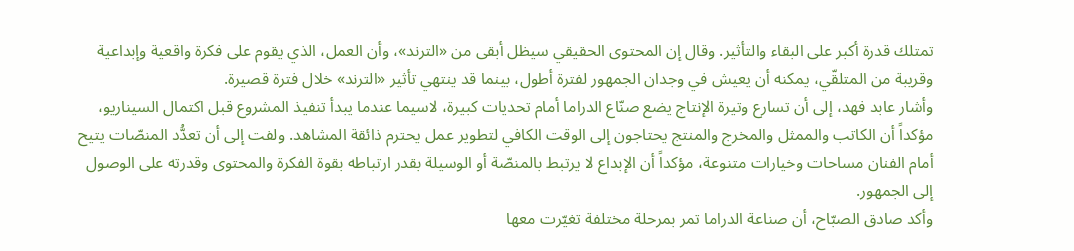تمتلك قدرة أكبر على البقاء والتأثير. وقال إن المحتوى الحقيقي سيظل أبقى من «الترند»، وأن العمل، الذي يقوم على فكرة واقعية وإبداعية وقريبة من المتلقّي، يمكنه أن يعيش في وجدان الجمهور لفترة أطول، بينما قد ينتهي تأثير «الترند» خلال فترة قصيرة.
وأشار عابد فهد، إلى أن تسارع وتيرة الإنتاج يضع صنّاع الدراما أمام تحديات كبيرة، لاسيما عندما يبدأ تنفيذ المشروع قبل اكتمال السيناريو، مؤكداً أن الكاتب والممثل والمخرج والمنتج يحتاجون إلى الوقت الكافي لتطوير عمل يحترم ذائقة المشاهد. ولفت إلى أن تعدُّد المنصّات يتيح أمام الفنان مساحات وخيارات متنوعة، مؤكداً أن الإبداع لا يرتبط بالمنصّة أو الوسيلة بقدر ارتباطه بقوة الفكرة والمحتوى وقدرته على الوصول إلى الجمهور.
وأكد صادق الصبّاح، أن صناعة الدراما تمر بمرحلة مختلفة تغيّرت معها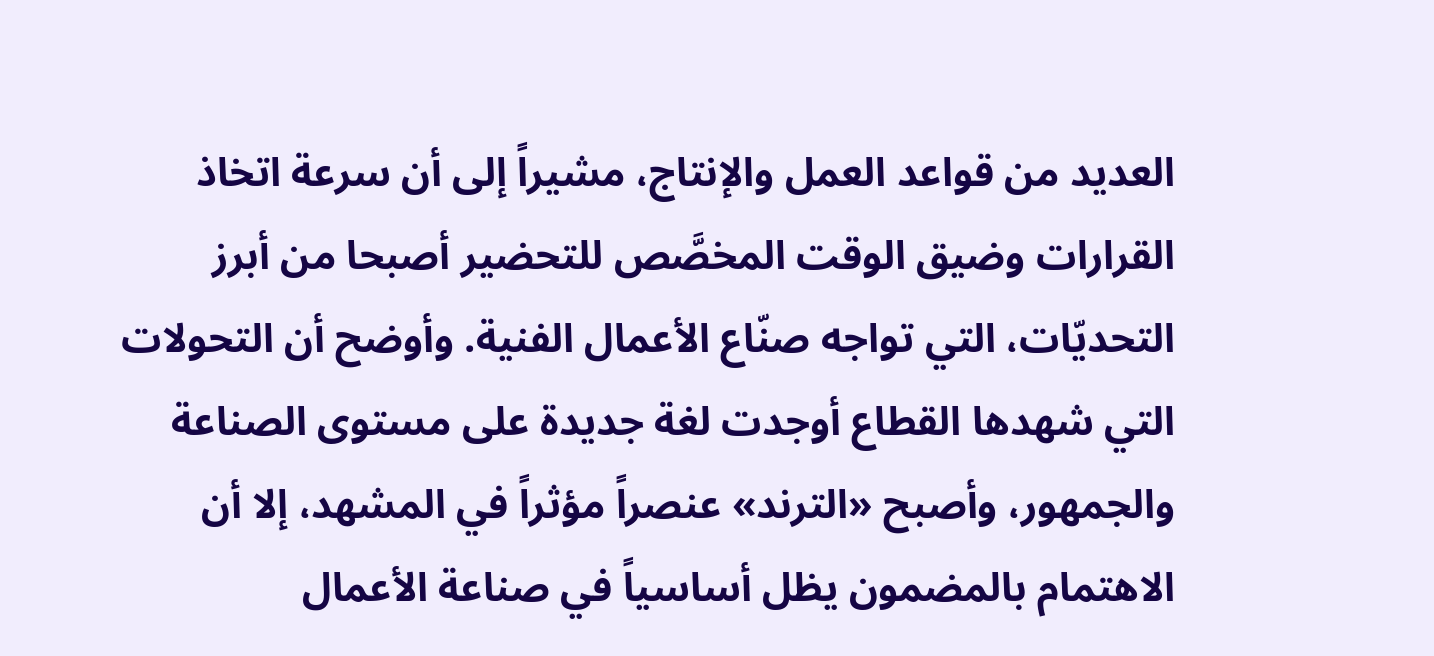العديد من قواعد العمل والإنتاج، مشيراً إلى أن سرعة اتخاذ القرارات وضيق الوقت المخصَّص للتحضير أصبحا من أبرز التحديّات، التي تواجه صنّاع الأعمال الفنية. وأوضح أن التحولات التي شهدها القطاع أوجدت لغة جديدة على مستوى الصناعة والجمهور، وأصبح «الترند» عنصراً مؤثراً في المشهد، إلا أن الاهتمام بالمضمون يظل أساسياً في صناعة الأعمال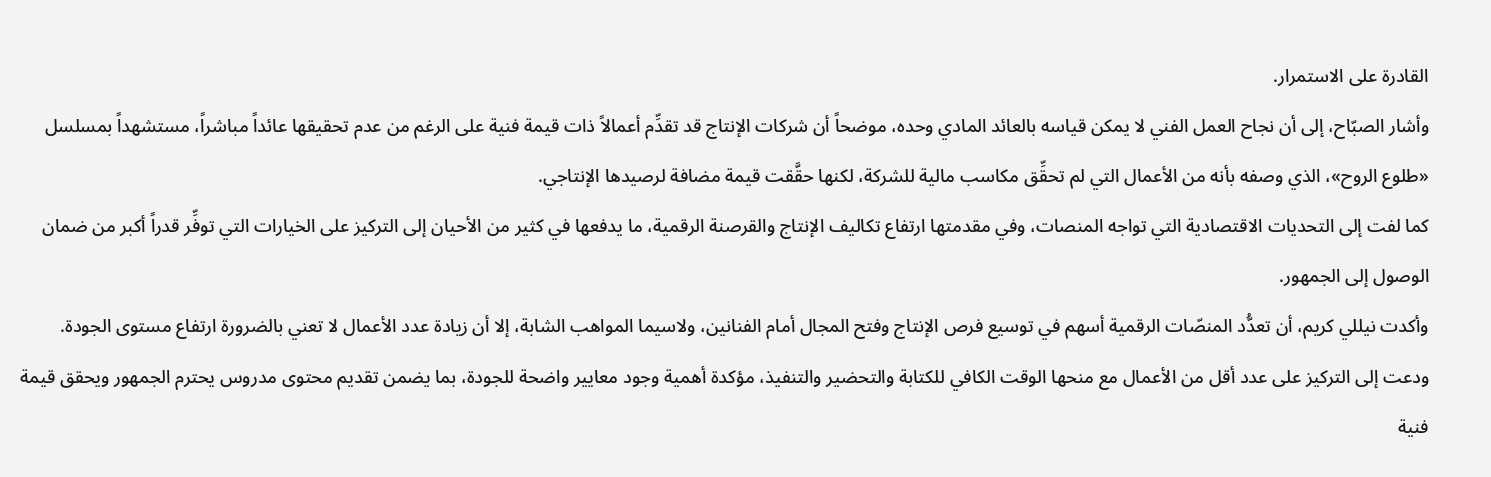القادرة على الاستمرار.
وأشار الصبّاح، إلى أن نجاح العمل الفني لا يمكن قياسه بالعائد المادي وحده، موضحاً أن شركات الإنتاج قد تقدِّم أعمالاً ذات قيمة فنية على الرغم من عدم تحقيقها عائداً مباشراً، مستشهداً بمسلسل «طلوع الروح»، الذي وصفه بأنه من الأعمال التي لم تحقِّق مكاسب مالية للشركة، لكنها حقَّقت قيمة مضافة لرصيدها الإنتاجي.
كما لفت إلى التحديات الاقتصادية التي تواجه المنصات، وفي مقدمتها ارتفاع تكاليف الإنتاج والقرصنة الرقمية، ما يدفعها في كثير من الأحيان إلى التركيز على الخيارات التي توفِّر قدراً أكبر من ضمان الوصول إلى الجمهور.
وأكدت نيللي كريم، أن تعدُّد المنصّات الرقمية أسهم في توسيع فرص الإنتاج وفتح المجال أمام الفنانين، ولاسيما المواهب الشابة، إلا أن زيادة عدد الأعمال لا تعني بالضرورة ارتفاع مستوى الجودة.
ودعت إلى التركيز على عدد أقل من الأعمال مع منحها الوقت الكافي للكتابة والتحضير والتنفيذ، مؤكدة أهمية وجود معايير واضحة للجودة، بما يضمن تقديم محتوى مدروس يحترم الجمهور ويحقق قيمة فنية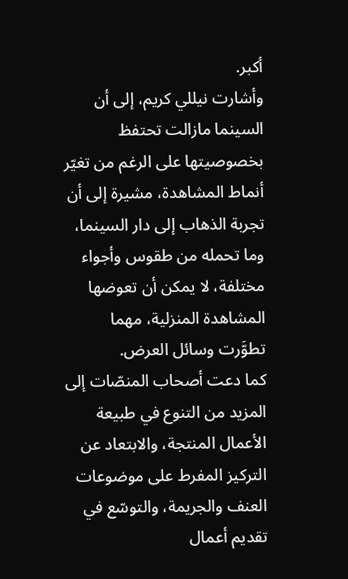أكبر.
وأشارت نيللي كريم، إلى أن السينما مازالت تحتفظ بخصوصيتها على الرغم من تغيّر أنماط المشاهدة، مشيرة إلى أن تجربة الذهاب إلى دار السينما، وما تحمله من طقوس وأجواء مختلفة، لا يمكن أن تعوضها المشاهدة المنزلية، مهما تطوَّرت وسائل العرض.
كما دعت أصحاب المنصّات إلى المزيد من التنوع في طبيعة الأعمال المنتجة، والابتعاد عن التركيز المفرط على موضوعات العنف والجريمة، والتوسّع في تقديم أعمال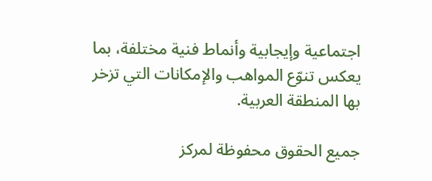اجتماعية وإيجابية وأنماط فنية مختلفة، بما يعكس تنوّع المواهب والإمكانات التي تزخر بها المنطقة العربية.

جميع الحقوق محفوظة لمركز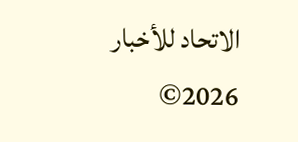الاتحاد للأخبار 2026©